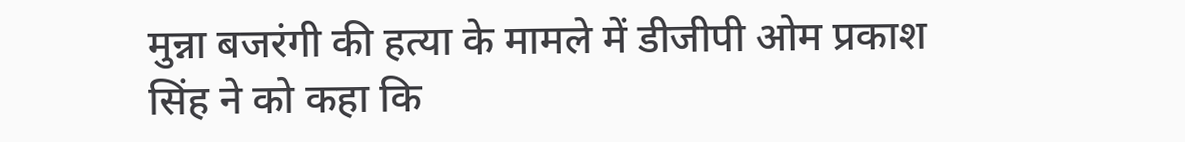मुन्ना बजरंगी की हत्या के मामले में डीजीपी ओम प्रकाश सिंह ने को कहा कि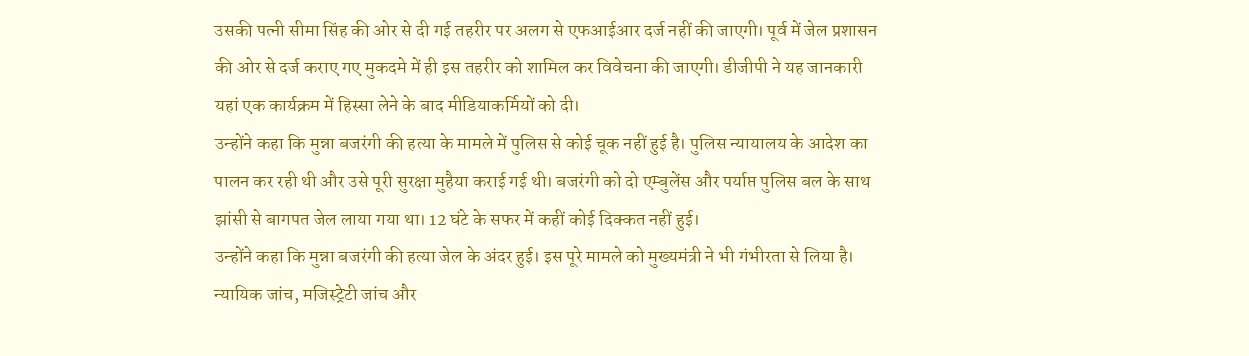उसकी पत्नी सीमा सिंह की ओर से दी गई तहरीर पर अलग से एफआईआर दर्ज नहीं की जाएगी। पूर्व में जेल प्रशासन की ओर से दर्ज कराए गए मुकदमे में ही इस तहरीर को शामिल कर विवेचना की जाएगी। डीजीपी ने यह जानकारी यहां एक कार्यक्रम में हिस्सा लेने के बाद मीडियाकर्मियों को दी।
उन्होंने कहा कि मुन्ना बजरंगी की हत्या के मामले में पुलिस से कोई चूक नहीं हुई है। पुलिस न्यायालय के आदेश का पालन कर रही थी और उसे पूरी सुरक्षा मुहैया कराई गई थी। बजरंगी को दो एम्बुलेंस और पर्याप्त पुलिस बल के साथ झांसी से बागपत जेल लाया गया था। 12 घंटे के सफर में कहीं कोई दिक्कत नहीं हुई।
उन्होंने कहा कि मुन्ना बजरंगी की हत्या जेल के अंदर हुई। इस पूरे मामले को मुख्यमंत्री ने भी गंभीरता से लिया है। न्यायिक जांच, मजिस्ट्रेटी जांच और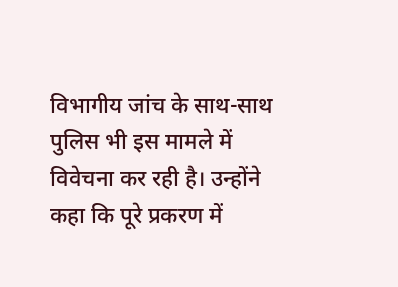विभागीय जांच के साथ-साथ पुलिस भी इस मामले में विवेचना कर रही है। उन्होंने कहा कि पूरे प्रकरण में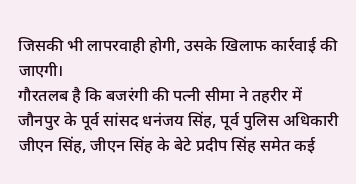जिसकी भी लापरवाही होगी, उसके खिलाफ कार्रवाई की जाएगी।
गौरतलब है कि बजरंगी की पत्नी सीमा ने तहरीर में जौनपुर के पूर्व सांसद धनंजय सिंह, पूर्व पुलिस अधिकारी जीएन सिंह, जीएन सिंह के बेटे प्रदीप सिंह समेत कई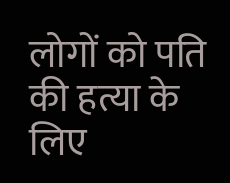लोगों को पति की हत्या के लिए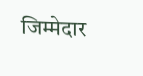जिम्मेदार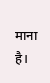माना है।